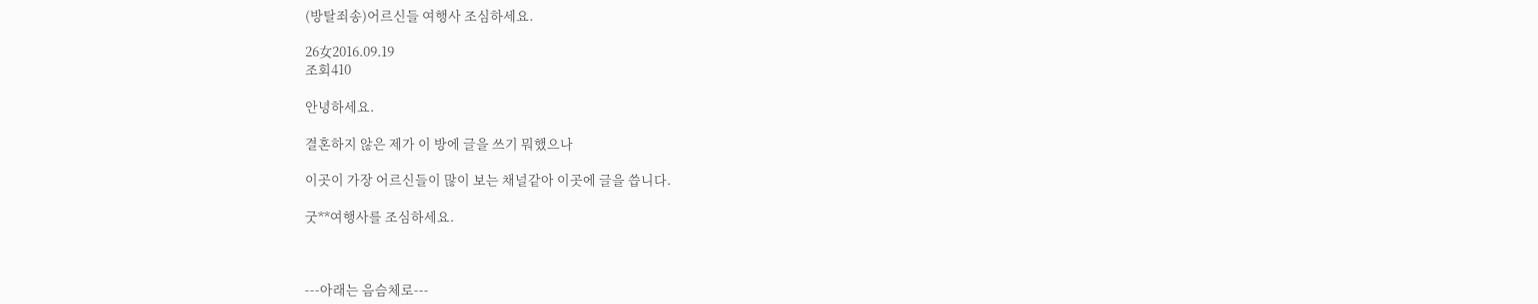(방탈죄송)어르신들 여행사 조심하세요.

26女2016.09.19
조회410

안녕하세요.

결혼하지 않은 제가 이 방에 글을 쓰기 뭐했으나

이곳이 가장 어르신들이 많이 보는 채널같아 이곳에 글을 씁니다.

굿**여행사를 조심하세요.



---아래는 음슴체로---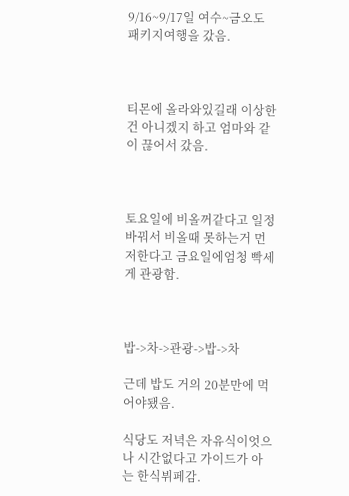9/16~9/17일 여수~금오도 패키지여행을 갔음.



티몬에 올라와있길래 이상한건 아니겠지 하고 엄마와 같이 끊어서 갔음.



토요일에 비올꺼같다고 일정 바꿔서 비올때 못하는거 먼저한다고 금요일에엄청 빡세게 관광함.



밥->차->관광->밥->차

근데 밥도 거의 20분만에 먹어야됐음.

식당도 저녁은 자유식이엇으나 시간없다고 가이드가 아는 한식뷔페감.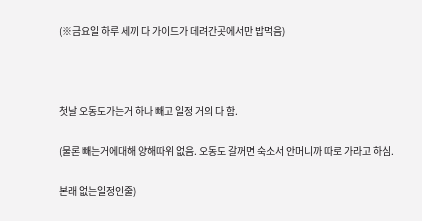(※금요일 하루 세끼 다 가이드가 데려간곳에서만 밥먹음)



첫날 오동도가는거 하나 빼고 일정 거의 다 함.

(물론 빼는거에대해 양해따위 없음. 오동도 갈꺼면 숙소서 안머니까 따로 가라고 하심.

본래 없는일정인줄)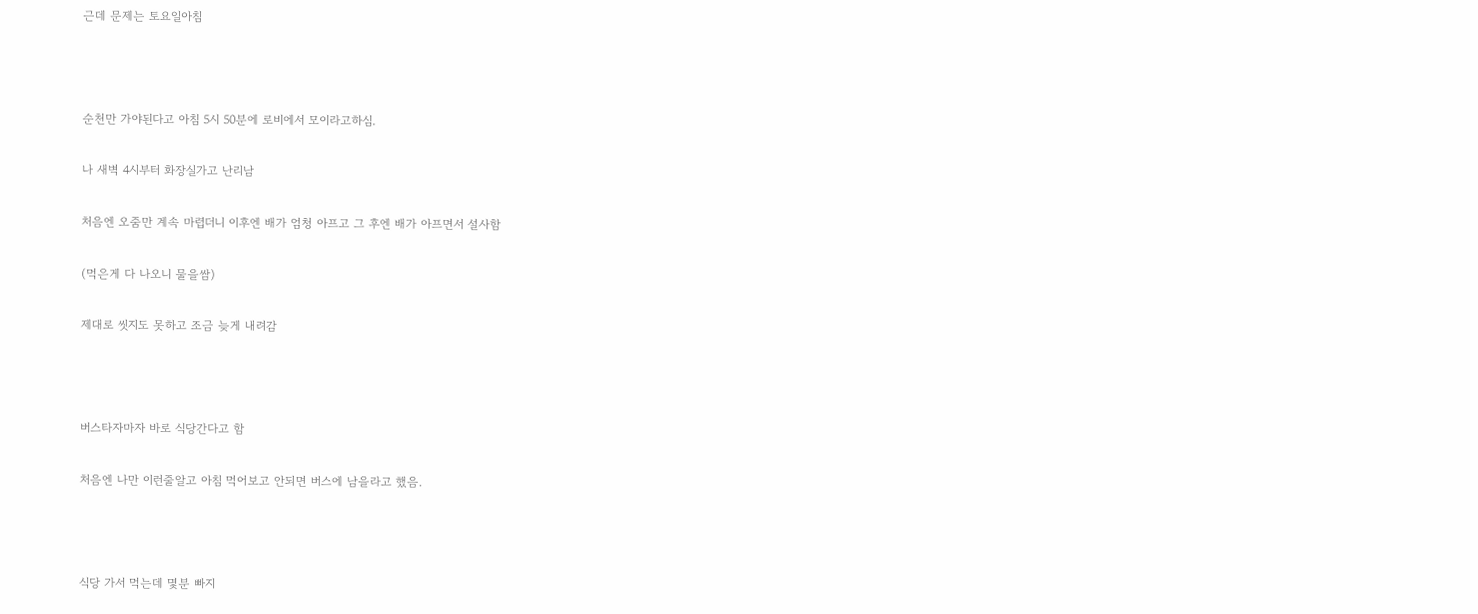근데 문제는 토요일아침



순천만 가야된다고 아침 5시 50분에 로비에서 모이라고하심.

나 새벽 4시부터 화장실가고 난리남

처음엔 오줌만 계속 마렵더니 이후엔 배가 엄청 아프고 그 후엔 배가 아프면서 설사함

(먹은게 다 나오니 물을쌈)

제대로 씻지도 못하고 조금 늦게 내려감



버스타자마자 바로 식당간다고 함

처음엔 나만 이런줄알고 아침 먹어보고 안되면 버스에 남을라고 했음.



식당 가서 먹는데 몇분 빠지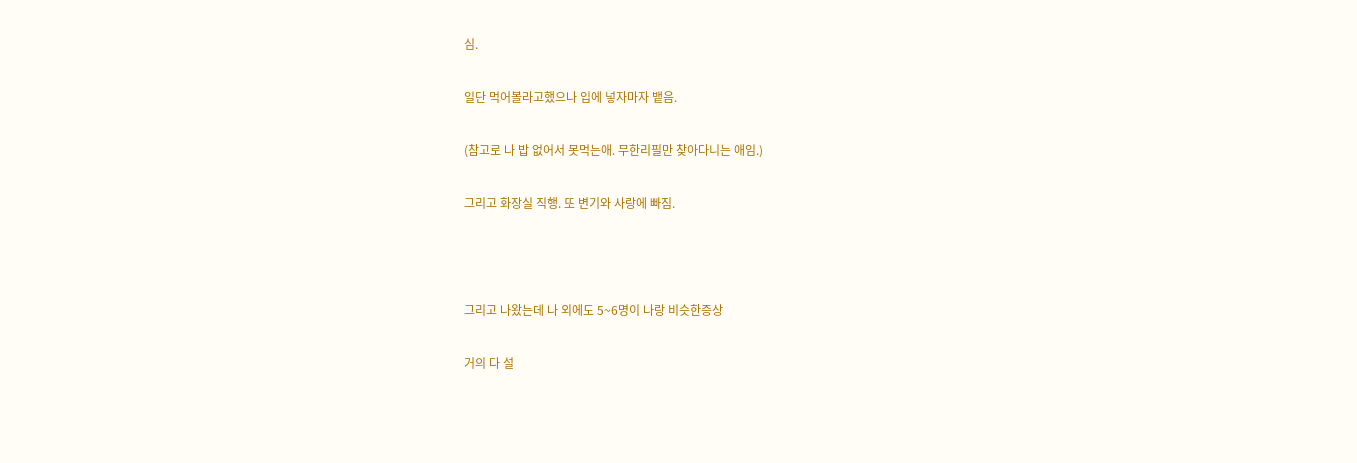심.

일단 먹어볼라고했으나 입에 넣자마자 뱉음.

(참고로 나 밥 없어서 못먹는애. 무한리필만 찾아다니는 애임.)

그리고 화장실 직행. 또 변기와 사랑에 빠짐.



그리고 나왔는데 나 외에도 5~6명이 나랑 비슷한증상

거의 다 설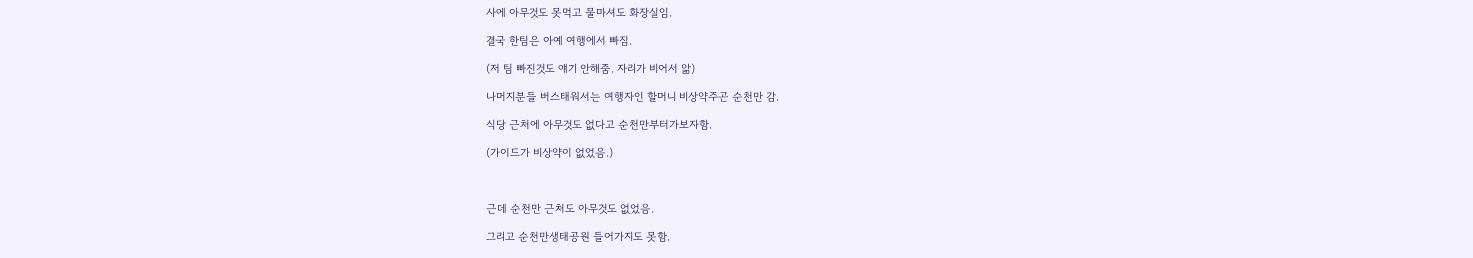사에 아무것도 못먹고 물마셔도 화장실임.

결국 한팀은 아예 여행에서 빠짐.

(저 팀 빠진것도 얘기 안해줌. 자리가 비어서 앎)

나머지분들 버스태워서는 여행자인 할머니 비상약주곤 순천만 감.

식당 근처에 아무것도 없다고 순천만부터가보자함.

(가이드가 비상약이 없었음.)



근데 순천만 근처도 아무것도 없었음.

그리고 순천만생태공원 들어가지도 못함.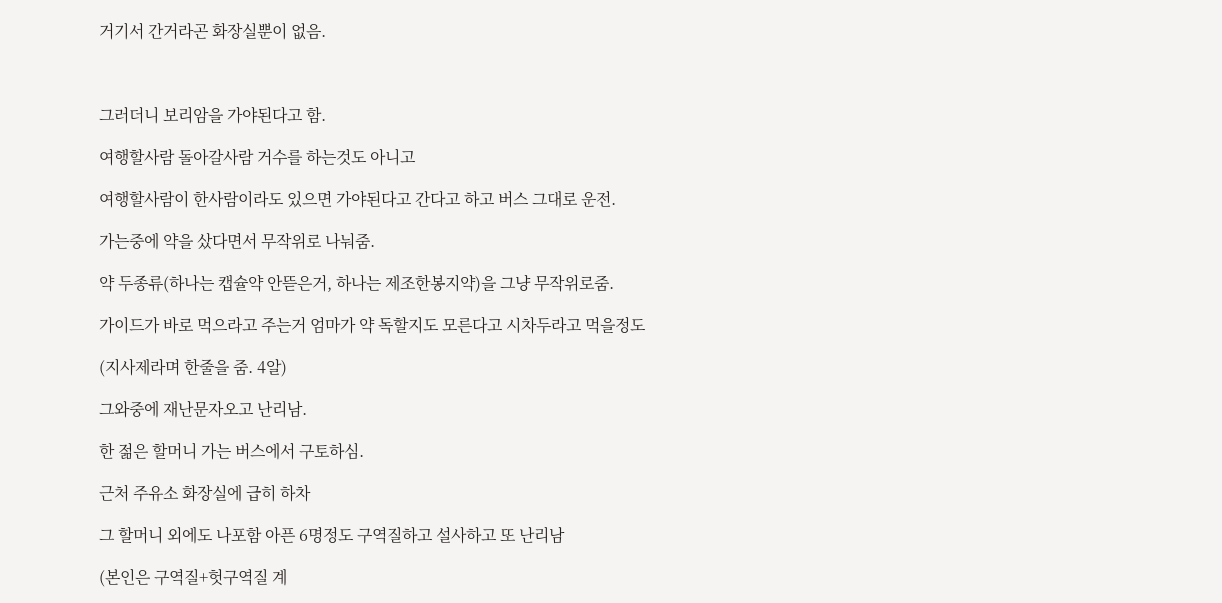거기서 간거라곤 화장실뿐이 없음.



그러더니 보리암을 가야된다고 함.

여행할사람 돌아갈사람 거수를 하는것도 아니고

여행할사람이 한사람이라도 있으면 가야된다고 간다고 하고 버스 그대로 운전.

가는중에 약을 샀다면서 무작위로 나눠줌.

약 두종류(하나는 캡슐약 안뜯은거, 하나는 제조한봉지약)을 그냥 무작위로줌.

가이드가 바로 먹으라고 주는거 엄마가 약 독할지도 모른다고 시차두라고 먹을정도

(지사제라며 한줄을 줌. 4알)

그와중에 재난문자오고 난리남.

한 젊은 할머니 가는 버스에서 구토하심.

근처 주유소 화장실에 급히 하차

그 할머니 외에도 나포함 아픈 6명정도 구역질하고 설사하고 또 난리남

(본인은 구역질+헛구역질 계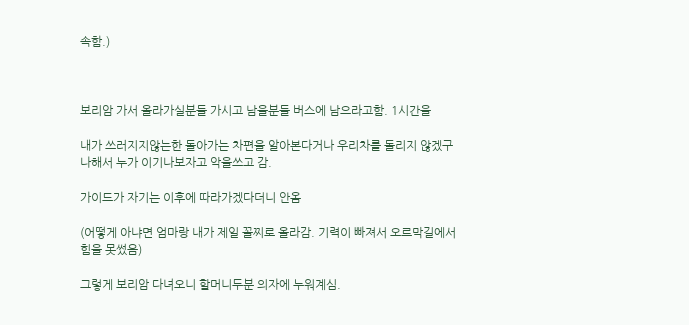속함.)



보리암 가서 올라가실분들 가시고 남을분들 버스에 남으라고함. 1시간을

내가 쓰러지지않는한 돌아가는 차편을 알아본다거나 우리차를 돌리지 않겠구나해서 누가 이기나보자고 악을쓰고 감.

가이드가 자기는 이후에 따라가겠다더니 안옴

(어떻게 아냐면 엄마랑 내가 제일 꼴찌로 올라감. 기력이 빠져서 오르막길에서 힘을 못썼음)

그렇게 보리암 다녀오니 할머니두분 의자에 누워계심.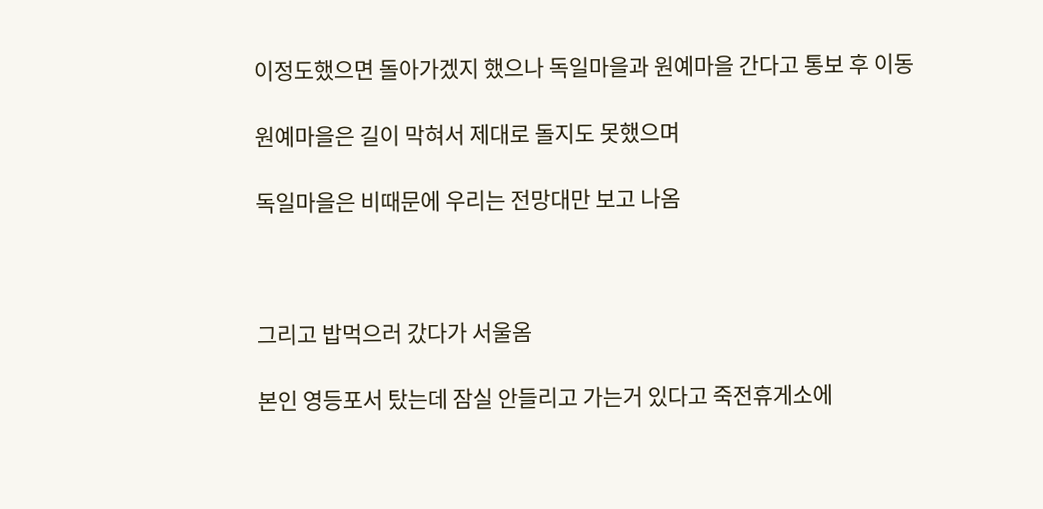이정도했으면 돌아가겠지 했으나 독일마을과 원예마을 간다고 통보 후 이동

원예마을은 길이 막혀서 제대로 돌지도 못했으며

독일마을은 비때문에 우리는 전망대만 보고 나옴



그리고 밥먹으러 갔다가 서울옴

본인 영등포서 탔는데 잠실 안들리고 가는거 있다고 죽전휴게소에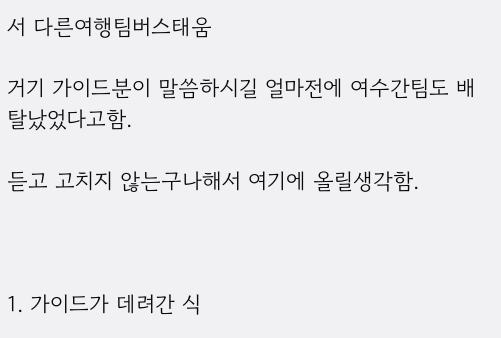서 다른여행팀버스태움

거기 가이드분이 말씀하시길 얼마전에 여수간팀도 배탈났었다고함.

듣고 고치지 않는구나해서 여기에 올릴생각함.



1. 가이드가 데려간 식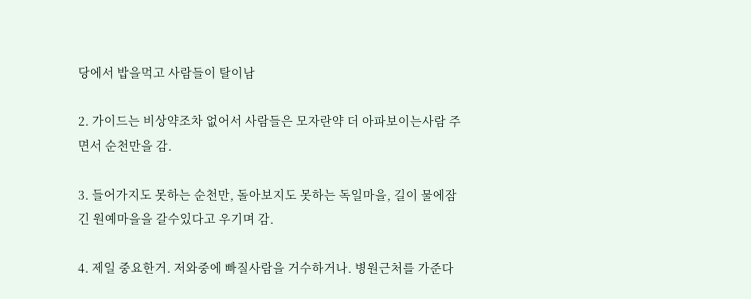당에서 밥을먹고 사람들이 탈이남

2. 가이드는 비상약조차 없어서 사람들은 모자란약 더 아파보이는사람 주면서 순천만을 감.

3. 들어가지도 못하는 순천만, 돌아보지도 못하는 독일마을, 길이 물에잠긴 원예마을을 갈수있다고 우기며 감.

4. 제일 중요한거. 저와중에 빠질사람을 거수하거나. 병원근처를 가준다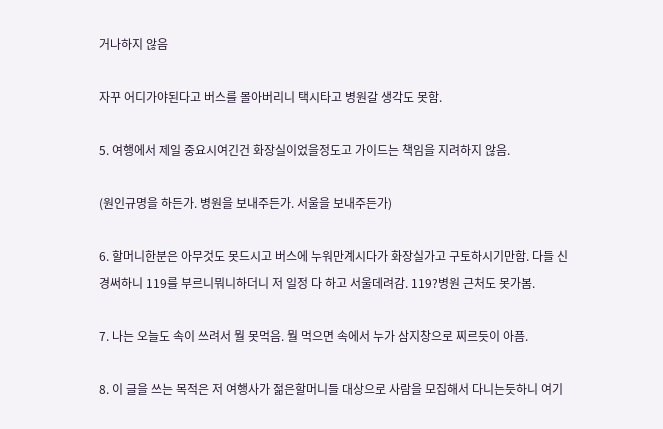거나하지 않음

자꾸 어디가야된다고 버스를 몰아버리니 택시타고 병원갈 생각도 못함.

5. 여행에서 제일 중요시여긴건 화장실이었을정도고 가이드는 책임을 지려하지 않음.

(원인규명을 하든가. 병원을 보내주든가. 서울을 보내주든가)

6. 할머니한분은 아무것도 못드시고 버스에 누워만계시다가 화장실가고 구토하시기만함. 다들 신경써하니 119를 부르니뭐니하더니 저 일정 다 하고 서울데려감. 119?병원 근처도 못가봄.

7. 나는 오늘도 속이 쓰려서 뭘 못먹음. 뭘 먹으면 속에서 누가 삼지창으로 찌르듯이 아픔.

8. 이 글을 쓰는 목적은 저 여행사가 젊은할머니들 대상으로 사람을 모집해서 다니는듯하니 여기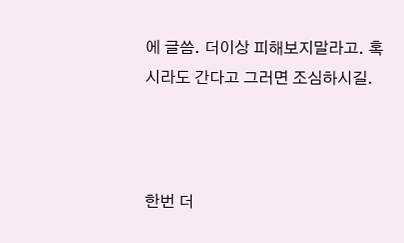에 글씀. 더이상 피해보지말라고. 혹시라도 간다고 그러면 조심하시길.



한번 더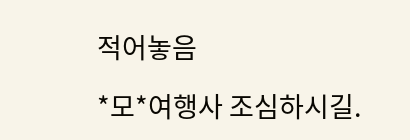적어놓음

*모*여행사 조심하시길.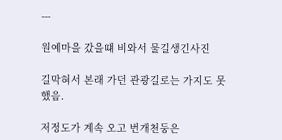---

원예마을 갔을떄 비와서 물길생긴사진

길막혀서 본래 가던 관광길로는 가지도 못했음.

저정도가 계속 오고 번개천둥은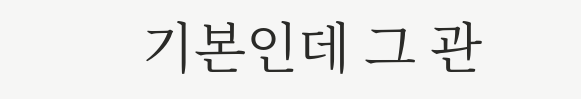기본인데 그 관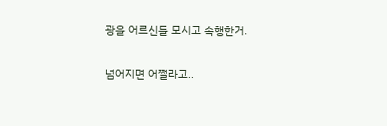광을 어르신들 모시고 속행한거.

넘어지면 어쩔라고..